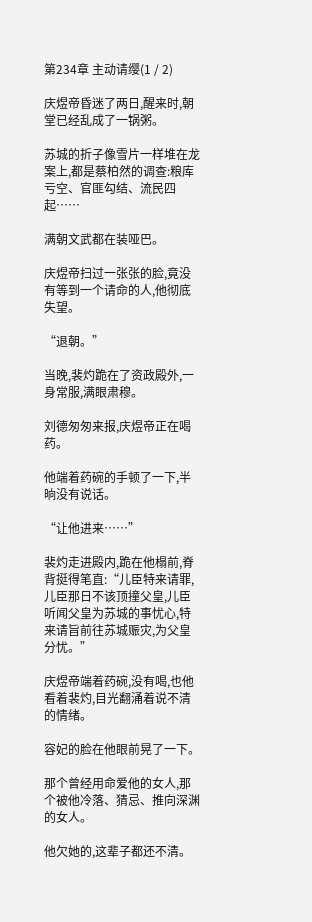第234章 主动请缨(1 / 2)

庆煜帝昏迷了两日,醒来时,朝堂已经乱成了一锅粥。

苏城的折子像雪片一样堆在龙案上,都是蔡柏然的调查:粮库亏空、官匪勾结、流民四起……

满朝文武都在装哑巴。

庆煜帝扫过一张张的脸,竟没有等到一个请命的人,他彻底失望。

“退朝。”

当晚,裴灼跪在了资政殿外,一身常服,满眼肃穆。

刘德匆匆来报,庆煜帝正在喝药。

他端着药碗的手顿了一下,半晌没有说话。

“让他进来……”

裴灼走进殿内,跪在他榻前,脊背挺得笔直:“儿臣特来请罪,儿臣那日不该顶撞父皇,儿臣听闻父皇为苏城的事忧心,特来请旨前往苏城赈灾,为父皇分忧。”

庆煜帝端着药碗,没有喝,也他看着裴灼,目光翻涌着说不清的情绪。

容妃的脸在他眼前晃了一下。

那个曾经用命爱他的女人,那个被他冷落、猜忌、推向深渊的女人。

他欠她的,这辈子都还不清。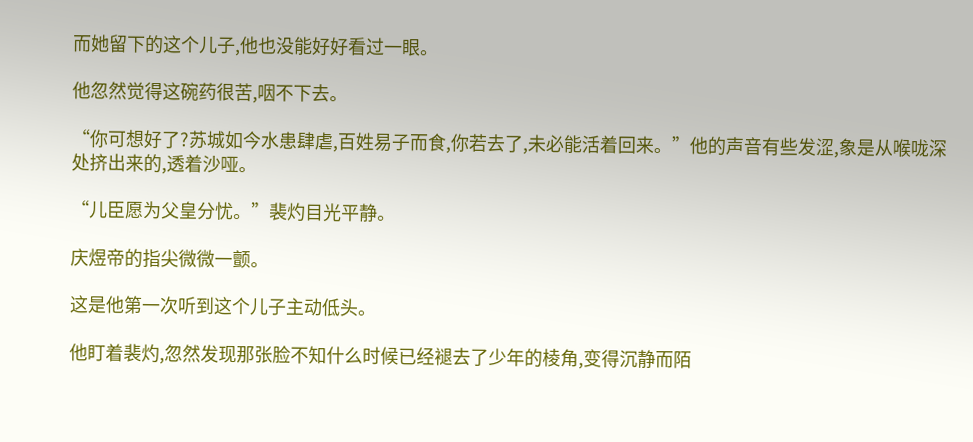而她留下的这个儿子,他也没能好好看过一眼。

他忽然觉得这碗药很苦,咽不下去。

“你可想好了?苏城如今水患肆虐,百姓易子而食,你若去了,未必能活着回来。”他的声音有些发涩,象是从喉咙深处挤出来的,透着沙哑。

“儿臣愿为父皇分忧。”裴灼目光平静。

庆煜帝的指尖微微一颤。

这是他第一次听到这个儿子主动低头。

他盯着裴灼,忽然发现那张脸不知什么时候已经褪去了少年的棱角,变得沉静而陌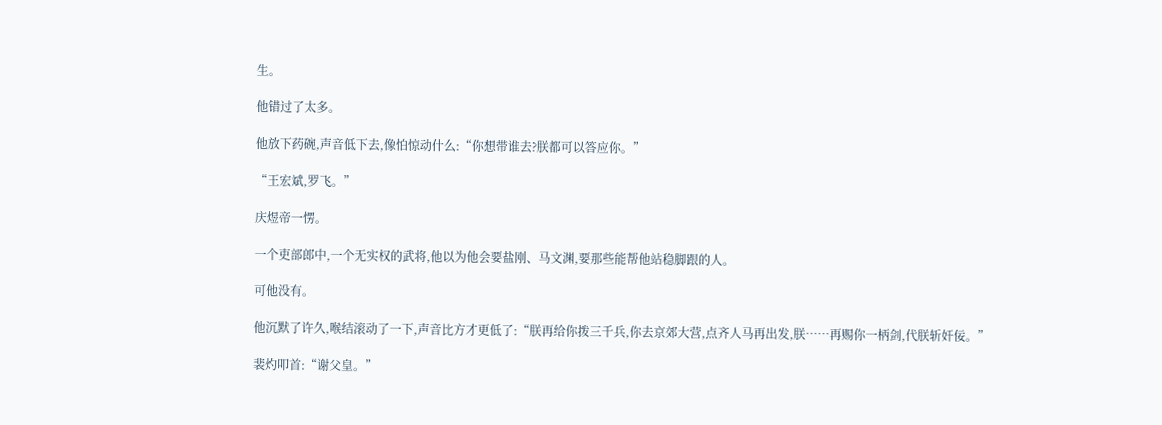生。

他错过了太多。

他放下药碗,声音低下去,像怕惊动什么:“你想带谁去?朕都可以答应你。”

“王宏斌,罗飞。”

庆煜帝一愣。

一个吏部郎中,一个无实权的武将,他以为他会要盐刚、马文渊,要那些能帮他站稳脚跟的人。

可他没有。

他沉默了许久,喉结滚动了一下,声音比方才更低了:“朕再给你拨三千兵,你去京郊大营,点齐人马再出发,朕……再赐你一柄剑,代朕斩奸佞。”

裴灼叩首:“谢父皇。”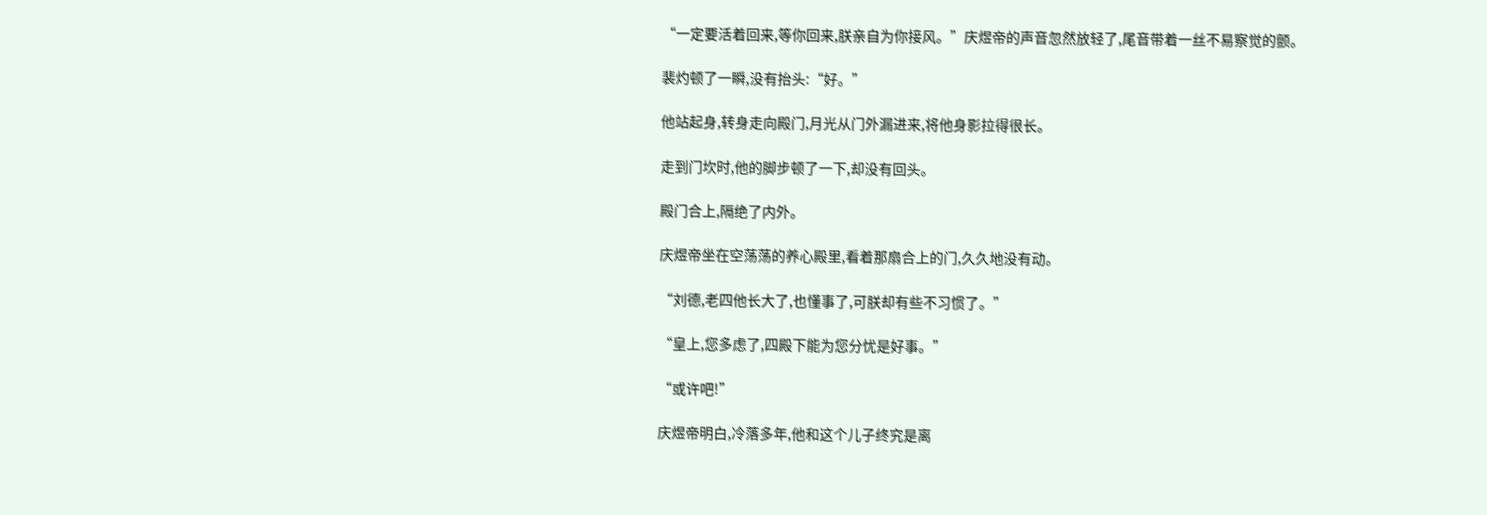“一定要活着回来,等你回来,朕亲自为你接风。”庆煜帝的声音忽然放轻了,尾音带着一丝不易察觉的颤。

裴灼顿了一瞬,没有抬头:“好。”

他站起身,转身走向殿门,月光从门外漏进来,将他身影拉得很长。

走到门坎时,他的脚步顿了一下,却没有回头。

殿门合上,隔绝了内外。

庆煜帝坐在空荡荡的养心殿里,看着那扇合上的门,久久地没有动。

“刘德,老四他长大了,也懂事了,可朕却有些不习惯了。”

“皇上,您多虑了,四殿下能为您分忧是好事。”

“或许吧!”

庆煜帝明白,冷落多年,他和这个儿子终究是离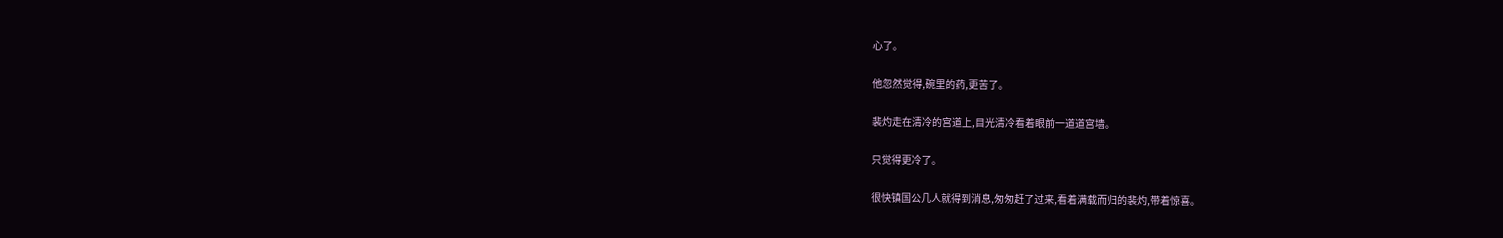心了。

他忽然觉得,碗里的药,更苦了。

裴灼走在清冷的宫道上,目光清冷看着眼前一道道宫墙。

只觉得更冷了。

很快镇国公几人就得到消息,匆匆赶了过来,看着满载而归的裴灼,带着惊喜。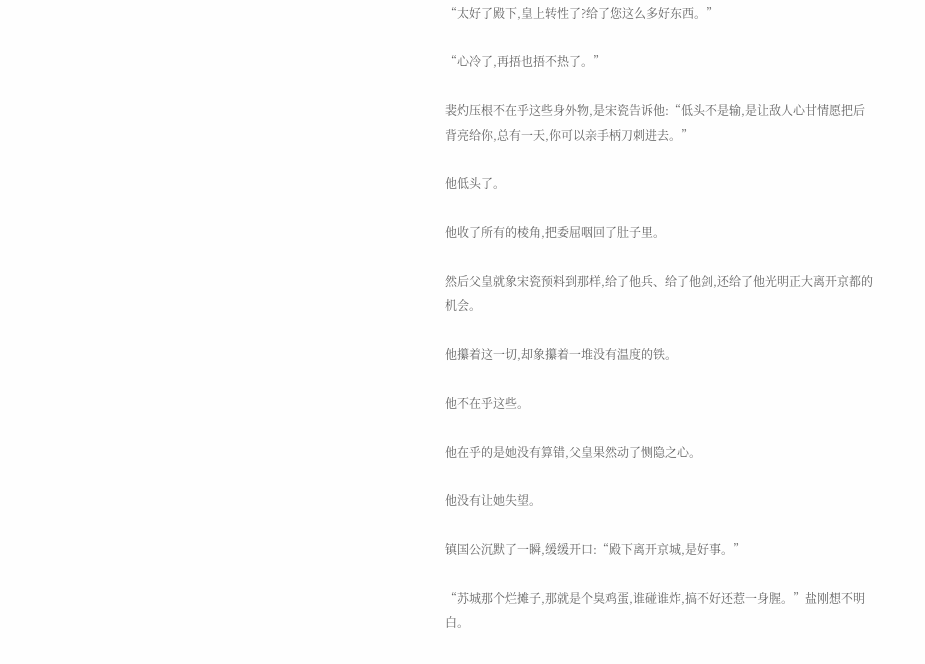“太好了殿下,皇上转性了?给了您这么多好东西。”

“心冷了,再捂也捂不热了。”

裴灼压根不在乎这些身外物,是宋瓷告诉他:“低头不是输,是让敌人心甘情愿把后背亮给你,总有一天,你可以亲手柄刀刺进去。”

他低头了。

他收了所有的棱角,把委屈咽回了肚子里。

然后父皇就象宋瓷预料到那样,给了他兵、给了他剑,还给了他光明正大离开京都的机会。

他攥着这一切,却象攥着一堆没有温度的铁。

他不在乎这些。

他在乎的是她没有算错,父皇果然动了恻隐之心。

他没有让她失望。

镇国公沉默了一瞬,缓缓开口:“殿下离开京城,是好事。”

“苏城那个烂摊子,那就是个臭鸡蛋,谁碰谁炸,搞不好还惹一身腥。”盐刚想不明白。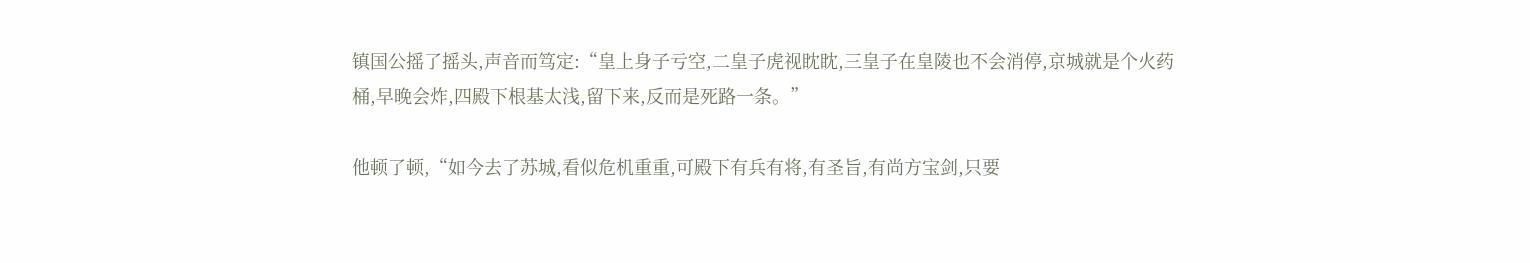镇国公摇了摇头,声音而笃定:“皇上身子亏空,二皇子虎视眈眈,三皇子在皇陵也不会消停,京城就是个火药桶,早晚会炸,四殿下根基太浅,留下来,反而是死路一条。”

他顿了顿,“如今去了苏城,看似危机重重,可殿下有兵有将,有圣旨,有尚方宝剑,只要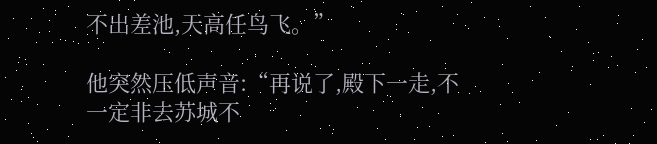不出差池,天高任鸟飞。”

他突然压低声音:“再说了,殿下一走,不一定非去苏城不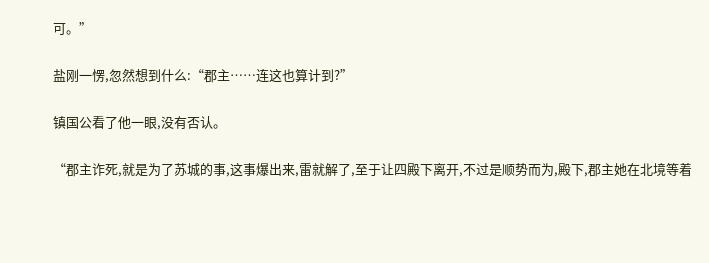可。”

盐刚一愣,忽然想到什么:“郡主……连这也算计到?”

镇国公看了他一眼,没有否认。

“郡主诈死,就是为了苏城的事,这事爆出来,雷就解了,至于让四殿下离开,不过是顺势而为,殿下,郡主她在北境等着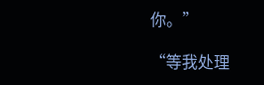你。”

“等我处理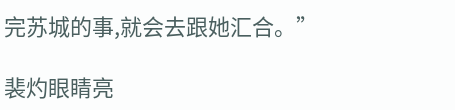完苏城的事,就会去跟她汇合。”

裴灼眼睛亮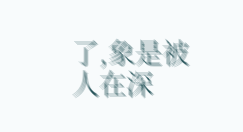了,象是被人在深